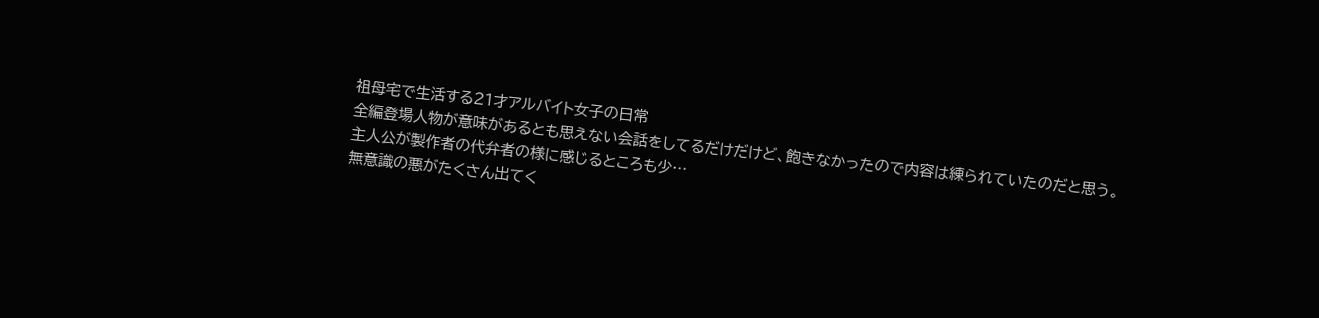祖母宅で生活する21才アルバイト女子の日常
全編登場人物が意味があるとも思えない会話をしてるだけだけど、飽きなかったので内容は練られていたのだと思う。
主人公が製作者の代弁者の様に感じるところも少…
無意識の悪がたくさん出てく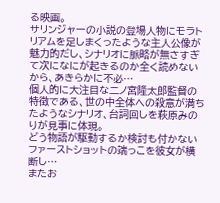る映画。
サリンジャーの小説の登場人物にモラトリアムを足しまくったような主人公像が魅力的だし、シナリオに脈略が無さすぎて次になにが起きるのか全く読めないから、あきらかに不必…
個人的に大注目な二ノ宮隆太郎監督の特徴である、世の中全体への殺意が満ちたようなシナリオ、台詞回しを萩原みのりが見事に体現。
どう物語が駆動するか検討も付かないファーストショットの端っこを彼女が横断し…
またお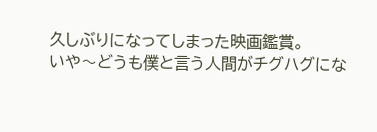久しぶりになってしまった映画鑑賞。
いや〜どうも僕と言う人間がチグハグにな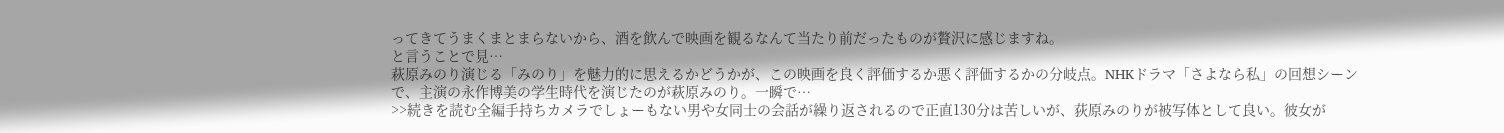ってきてうまくまとまらないから、酒を飲んで映画を観るなんて当たり前だったものが贅沢に感じますね。
と言うことで見…
萩原みのり演じる「みのり」を魅力的に思えるかどうかが、この映画を良く評価するか悪く評価するかの分岐点。NHKドラマ「さよなら私」の回想シーンで、主演の永作博美の学生時代を演じたのが萩原みのり。一瞬で…
>>続きを読む全編手持ちカメラでしょーもない男や女同士の会話が繰り返されるので正直130分は苦しいが、荻原みのりが被写体として良い。彼女が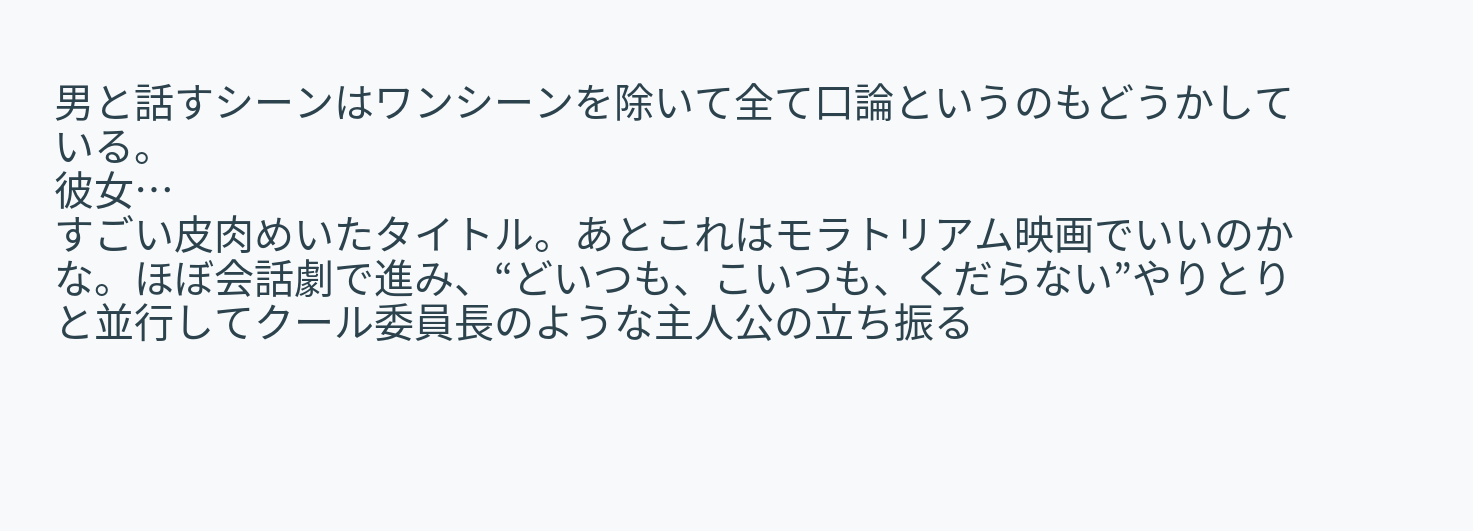男と話すシーンはワンシーンを除いて全て口論というのもどうかしている。
彼女…
すごい皮肉めいたタイトル。あとこれはモラトリアム映画でいいのかな。ほぼ会話劇で進み、“どいつも、こいつも、くだらない”やりとりと並行してクール委員長のような主人公の立ち振る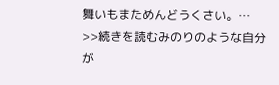舞いもまためんどうくさい。…
>>続きを読むみのりのような自分が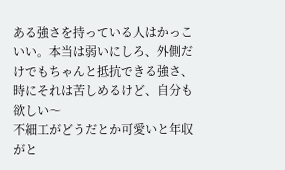ある強さを持っている人はかっこいい。本当は弱いにしろ、外側だけでもちゃんと抵抗できる強さ、時にそれは苦しめるけど、自分も欲しい〜
不細工がどうだとか可愛いと年収がと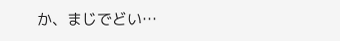か、まじでどい…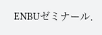ENBUゼミナール.